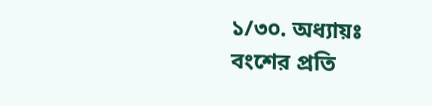১/৩০. অধ্যায়ঃ
বংশের প্রতি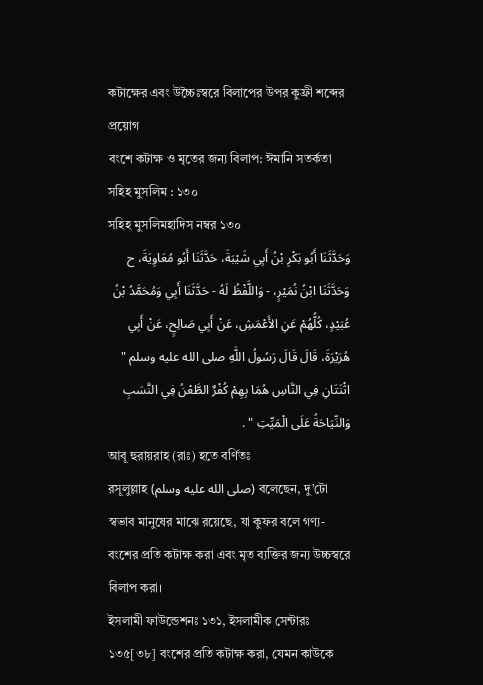কটাক্ষের এবং উচ্চৈঃস্বরে বিলাপের উপর কুফ্রী শব্দের প্রয়োগ
বংশে কটাক্ষ ও মৃতের জন্য বিলাপ: ঈমানি সতর্কতা
সহিহ মুসলিম : ১৩০
সহিহ মুসলিমহাদিস নম্বর ১৩০
وَحَدَّثَنَا أَبُو بَكْرِ بْنُ أَبِي شَيْبَةَ، حَدَّثَنَا أَبُو مُعَاوِيَةَ، ح وَحَدَّثَنَا ابْنُ نُمَيْرٍ، - وَاللَّفْظُ لَهُ - حَدَّثَنَا أَبِي وَمُحَمَّدُ بْنُ عُبَيْدٍ، كُلُّهُمْ عَنِ الأَعْمَشِ، عَنْ أَبِي صَالِحٍ، عَنْ أَبِي هُرَيْرَةَ، قَالَ قَالَ رَسُولُ اللَّهِ صلى الله عليه وسلم " اثْنَتَانِ فِي النَّاسِ هُمَا بِهِمْ كُفْرٌ الطَّعْنُ فِي النَّسَبِ وَالنِّيَاحَةُ عَلَى الْمَيِّتِ " .
আবূ হুরায়রাহ (রাঃ) হতে বর্ণিতঃ
রসূলুল্লাহ (صلى الله عليه وسلم) বলেছেন, দু’টো স্বভাব মানুষের মাঝে রয়েছে, যা কুফর বলে গণ্য- বংশের প্রতি কটাক্ষ করা এবং মৃত ব্যক্তির জন্য উচ্চস্বরে বিলাপ করা।
ইসলামী ফাউন্ডেশনঃ ১৩১, ইসলামীক সেন্টারঃ ১৩৫[৩৮] বংশের প্রতি কটাক্ষ করা, যেমন কাউকে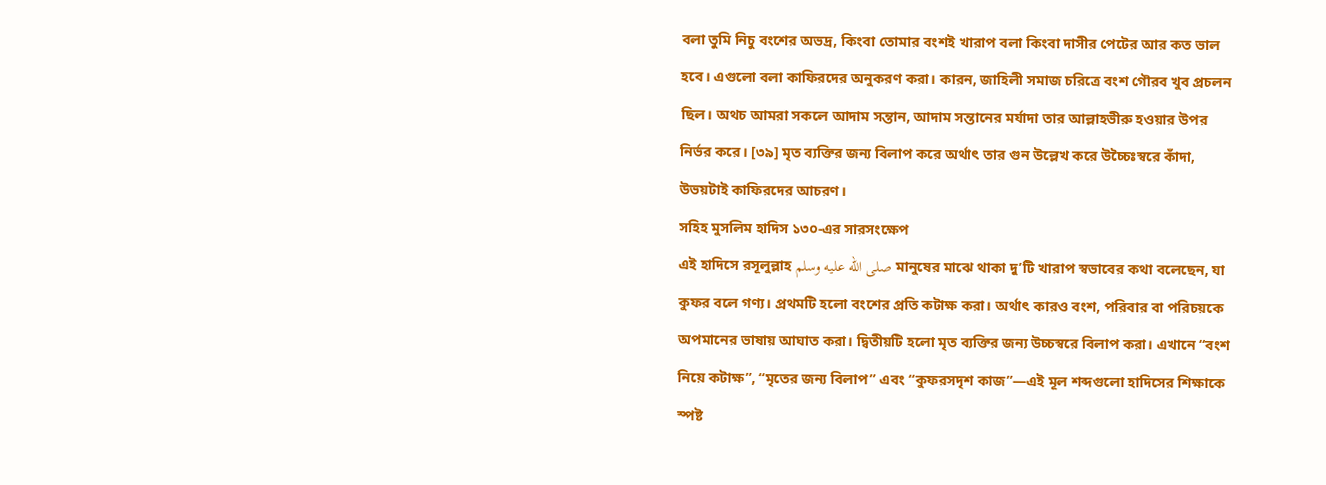বলা তুমি নিচু বংশের অভদ্র, কিংবা তোমার বংশই খারাপ বলা কিংবা দাসীর পেটের আর কত ভাল হবে। এগুলো বলা কাফিরদের অনুকরণ করা। কারন, জাহিলী সমাজ চরিত্রে বংশ গৌরব খুব প্রচলন ছিল। অথচ আমরা সকলে আদাম সন্তান, আদাম সন্তানের মর্যাদা তার আল্লাহভীরু হওয়ার উপর নির্ভর করে। [৩৯] মৃত ব্যক্তির জন্য বিলাপ করে অর্থাৎ তার গুন উল্লেখ করে উচ্চৈঃস্বরে কাঁদা, উভয়টাই কাফিরদের আচরণ।
সহিহ মুসলিম হাদিস ১৩০-এর সারসংক্ষেপ
এই হাদিসে রসূলুল্লাহ صلى الله عليه وسلم মানুষের মাঝে থাকা দু’টি খারাপ স্বভাবের কথা বলেছেন, যা কুফর বলে গণ্য। প্রথমটি হলো বংশের প্রতি কটাক্ষ করা। অর্থাৎ কারও বংশ, পরিবার বা পরিচয়কে অপমানের ভাষায় আঘাত করা। দ্বিতীয়টি হলো মৃত ব্যক্তির জন্য উচ্চস্বরে বিলাপ করা। এখানে “বংশ নিয়ে কটাক্ষ”, “মৃতের জন্য বিলাপ” এবং “কুফরসদৃশ কাজ”—এই মূল শব্দগুলো হাদিসের শিক্ষাকে স্পষ্ট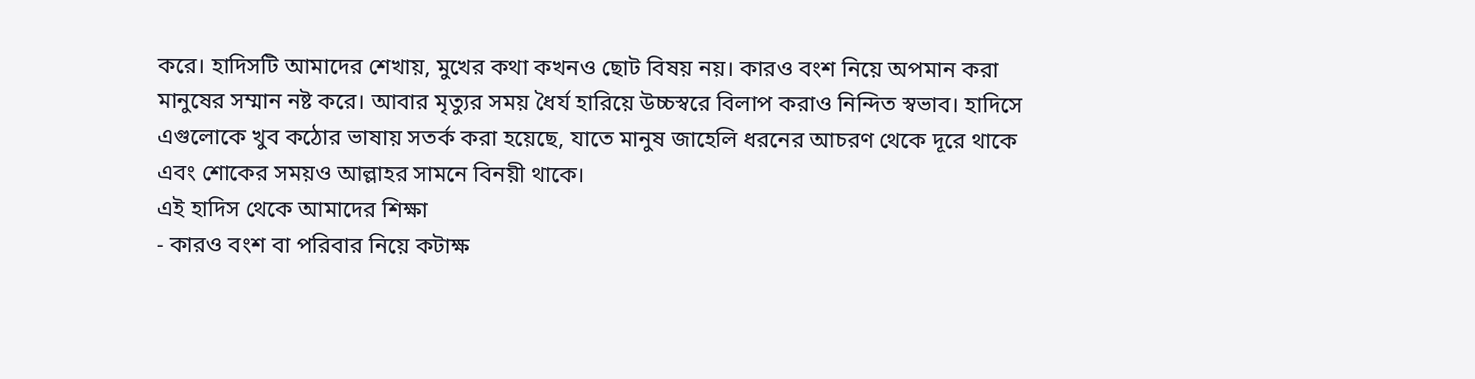করে। হাদিসটি আমাদের শেখায়, মুখের কথা কখনও ছোট বিষয় নয়। কারও বংশ নিয়ে অপমান করা মানুষের সম্মান নষ্ট করে। আবার মৃত্যুর সময় ধৈর্য হারিয়ে উচ্চস্বরে বিলাপ করাও নিন্দিত স্বভাব। হাদিসে এগুলোকে খুব কঠোর ভাষায় সতর্ক করা হয়েছে, যাতে মানুষ জাহেলি ধরনের আচরণ থেকে দূরে থাকে এবং শোকের সময়ও আল্লাহর সামনে বিনয়ী থাকে।
এই হাদিস থেকে আমাদের শিক্ষা
- কারও বংশ বা পরিবার নিয়ে কটাক্ষ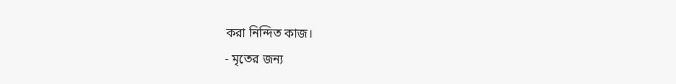করা নিন্দিত কাজ।
- মৃতের জন্য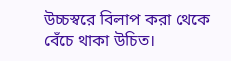উচ্চস্বরে বিলাপ করা থেকে বেঁচে থাকা উচিত।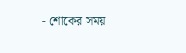- শোকের সময়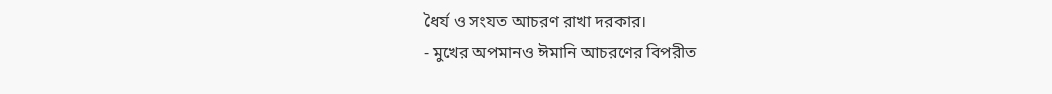ধৈর্য ও সংযত আচরণ রাখা দরকার।
- মুখের অপমানও ঈমানি আচরণের বিপরীত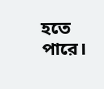হতে পারে।